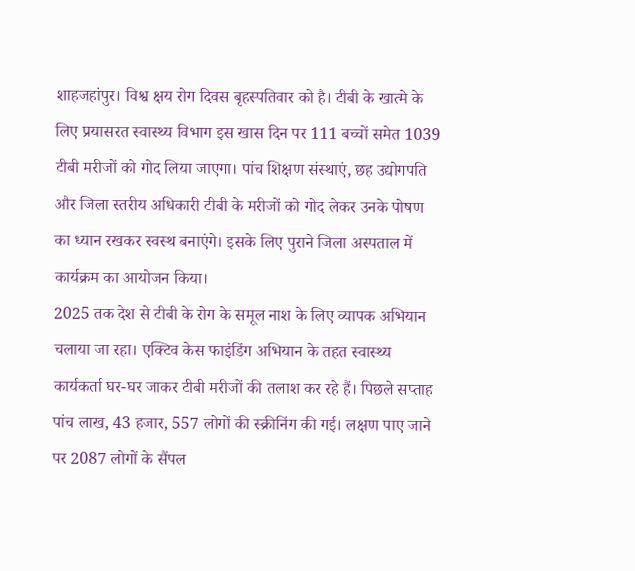शाहजहांपुर। विश्व क्षय रोग दिवस बृहस्पतिवार को है। टीबी के खात्मे के लिए प्रयासरत स्वास्थ्य विभाग इस खास दिन पर 111 बच्चों समेत 1039 टीबी मरीजों को गोद लिया जाएगा। पांच शिक्षण संस्थाएं, छह उद्योगपति और जिला स्तरीय अधिकारी टीबी के मरीजों को गोद लेकर उनके पोषण का ध्यान रखकर स्वस्थ बनाएंगे। इसके लिए पुराने जिला अस्पताल में कार्यक्रम का आयोजन किया।
2025 तक देश से टीबी के रोग के समूल नाश के लिए व्यापक अभियान चलाया जा रहा। एक्टिव केस फाइंडिंग अभियान के तहत स्वास्थ्य कार्यकर्ता घर-घर जाकर टीबी मरीजों की तलाश कर रहे हैं। पिछले सप्ताह पांच लाख, 43 हजार, 557 लोगों की स्क्रीनिंग की गई। लक्षण पाए जाने पर 2087 लोगों के सैंपल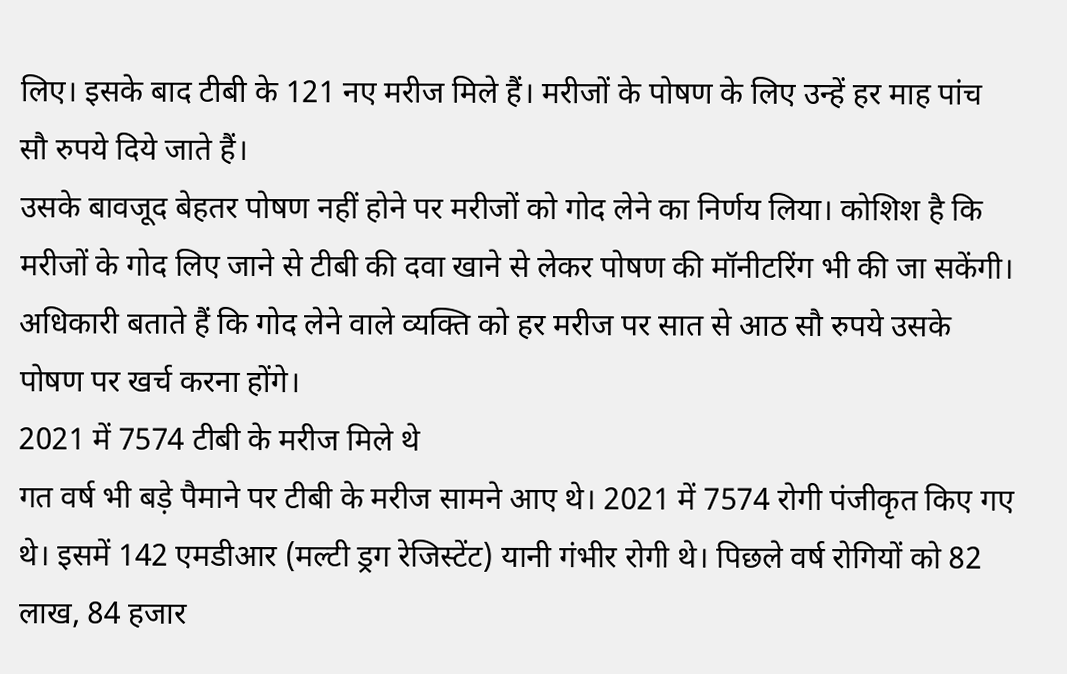लिए। इसके बाद टीबी के 121 नए मरीज मिले हैं। मरीजों के पोषण के लिए उन्हें हर माह पांच सौ रुपये दिये जाते हैं।
उसके बावजूद बेहतर पोषण नहीं होने पर मरीजों को गोद लेने का निर्णय लिया। कोशिश है कि मरीजों के गोद लिए जाने से टीबी की दवा खाने से लेकर पोषण की मॉनीटरिंग भी की जा सकेंगी। अधिकारी बताते हैं कि गोद लेने वाले व्यक्ति को हर मरीज पर सात से आठ सौ रुपये उसके पोषण पर खर्च करना होंगे।
2021 में 7574 टीबी के मरीज मिले थे
गत वर्ष भी बड़े पैमाने पर टीबी के मरीज सामने आए थे। 2021 में 7574 रोगी पंजीकृत किए गए थे। इसमें 142 एमडीआर (मल्टी ड्रग रेजिस्टेंट) यानी गंभीर रोगी थे। पिछले वर्ष रोगियों को 82 लाख, 84 हजार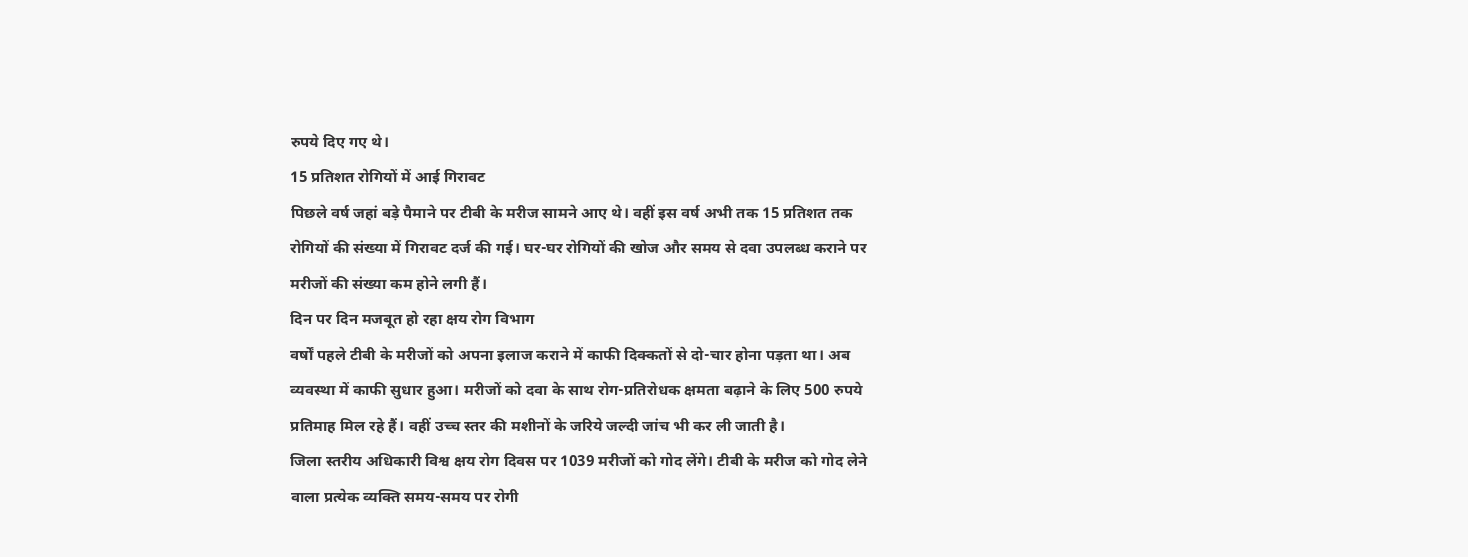रुपये दिए गए थे।
15 प्रतिशत रोगियों में आई गिरावट
पिछले वर्ष जहां बड़े पैमाने पर टीबी के मरीज सामने आए थे। वहीं इस वर्ष अभी तक 15 प्रतिशत तक रोगियों की संख्या में गिरावट दर्ज की गई। घर-घर रोगियों की खोज और समय से दवा उपलब्ध कराने पर मरीजों की संख्या कम होने लगी हैं।
दिन पर दिन मजबूत हो रहा क्षय रोग विभाग
वर्षों पहले टीबी के मरीजों को अपना इलाज कराने में काफी दिक्कतों से दो-चार होना पड़ता था। अब व्यवस्था में काफी सुधार हुआ। मरीजों को दवा के साथ रोग-प्रतिरोधक क्षमता बढ़ाने के लिए 500 रुपये प्रतिमाह मिल रहे हैं। वहीं उच्च स्तर की मशीनों के जरिये जल्दी जांच भी कर ली जाती है।
जिला स्तरीय अधिकारी विश्व क्षय रोग दिवस पर 1039 मरीजों को गोद लेंगे। टीबी के मरीज को गोद लेने वाला प्रत्येक व्यक्ति समय-समय पर रोगी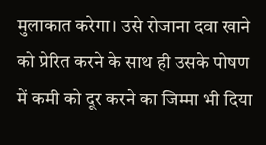मुलाकात करेगा। उसे रोजाना दवा खाने को प्रेरित करने के साथ ही उसके पोषण में कमी को दूर करने का जिम्मा भी दिया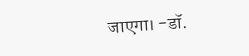जाएगा। -डॉ.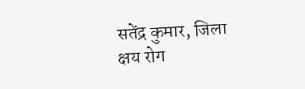सतेंद्र कुमार, जिला क्षय रोग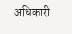अधिकारी